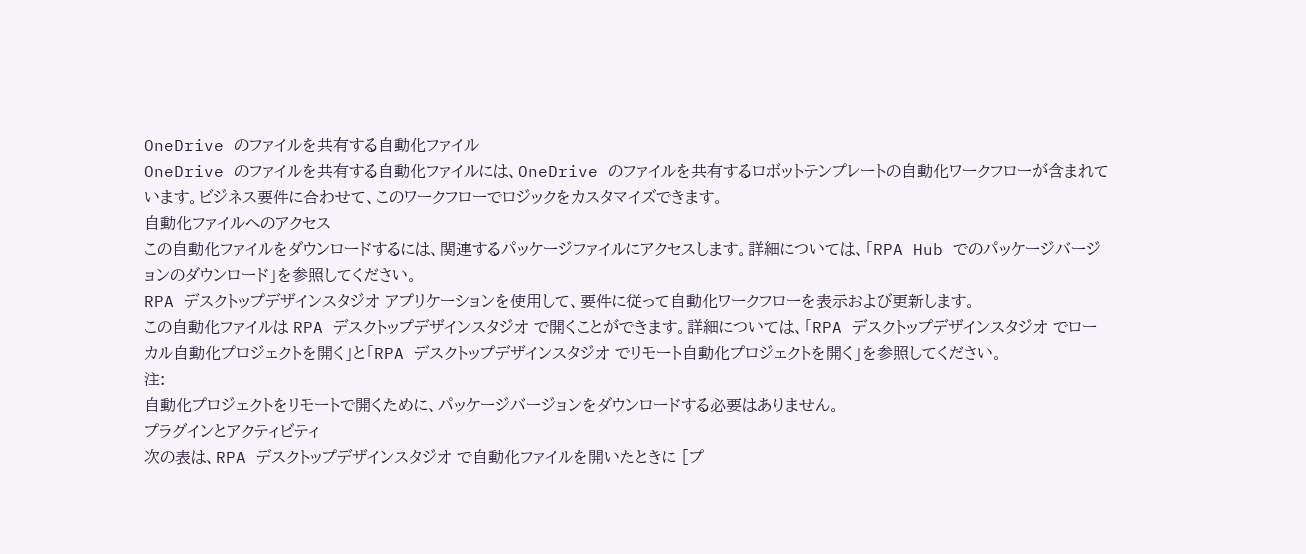OneDrive のファイルを共有する自動化ファイル
OneDrive のファイルを共有する自動化ファイルには、OneDrive のファイルを共有するロボットテンプレートの自動化ワークフローが含まれています。ビジネス要件に合わせて、このワークフローでロジックをカスタマイズできます。
自動化ファイルへのアクセス
この自動化ファイルをダウンロードするには、関連するパッケージファイルにアクセスします。詳細については、「RPA Hub でのパッケージバージョンのダウンロード」を参照してください。
RPA デスクトップデザインスタジオ アプリケーションを使用して、要件に従って自動化ワークフローを表示および更新します。
この自動化ファイルは RPA デスクトップデザインスタジオ で開くことができます。詳細については、「RPA デスクトップデザインスタジオ でローカル自動化プロジェクトを開く」と「RPA デスクトップデザインスタジオ でリモート自動化プロジェクトを開く」を参照してください。
注:
自動化プロジェクトをリモートで開くために、パッケージバージョンをダウンロードする必要はありません。
プラグインとアクティビティ
次の表は、RPA デスクトップデザインスタジオ で自動化ファイルを開いたときに [プ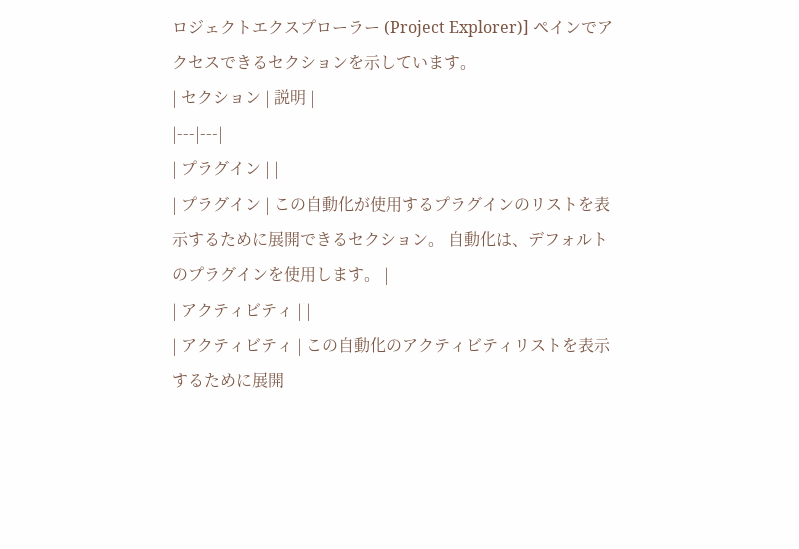ロジェクトエクスプローラー (Project Explorer)] ペインでアクセスできるセクションを示しています。
| セクション | 説明 |
|---|---|
| プラグイン | |
| プラグイン | この自動化が使用するプラグインのリストを表示するために展開できるセクション。 自動化は、デフォルトのプラグインを使用します。 |
| アクティビティ | |
| アクティビティ | この自動化のアクティビティリストを表示するために展開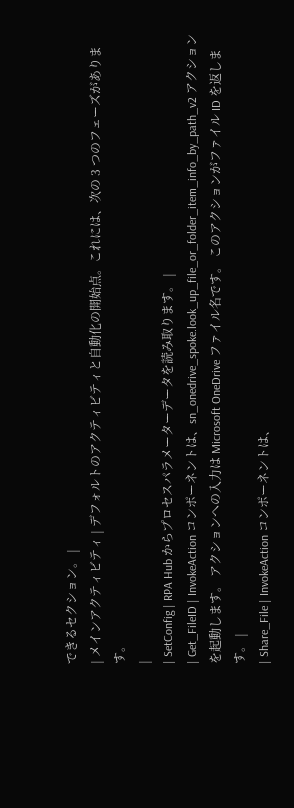できるセクション。 |
| メインアクティビティ | デフォルトのアクティビティと自動化の開始点。これには、次の 3 つのフェーズがあります。
|
| SetConfig | RPA Hub からプロセスパラメーターデータを読み取ります。 |
| Get_FileID | InvokeAction コンポーネントは、sn_onedrive_spoke.look_up_file_or_folder_item_info_by_path_v2 アクションを起動します。 アクションへの入力は Microsoft OneDrive ファイル名です。 このアクションがファイル ID を返します。 |
| Share_File | InvokeAction コンポーネントは、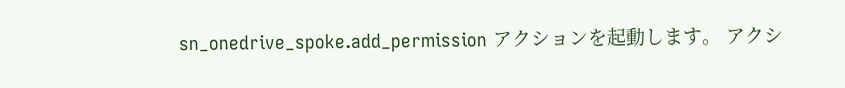sn_onedrive_spoke.add_permission アクションを起動します。 アクシ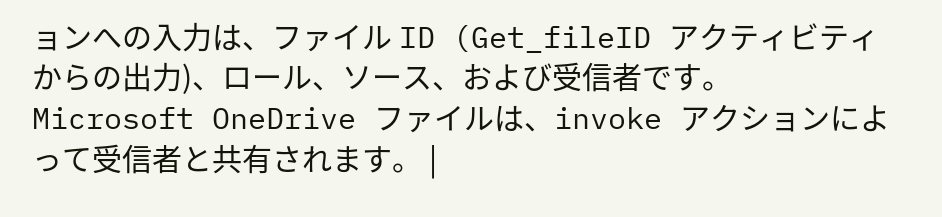ョンへの入力は、ファイル ID (Get_fileID アクティビティからの出力)、ロール、ソース、および受信者です。 Microsoft OneDrive ファイルは、invoke アクションによって受信者と共有されます。 |